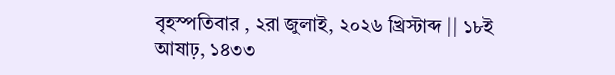বৃহস্পতিবার , ২রা জুলাই, ২০২৬ খ্রিস্টাব্দ || ১৮ই আষাঢ়, ১৪৩৩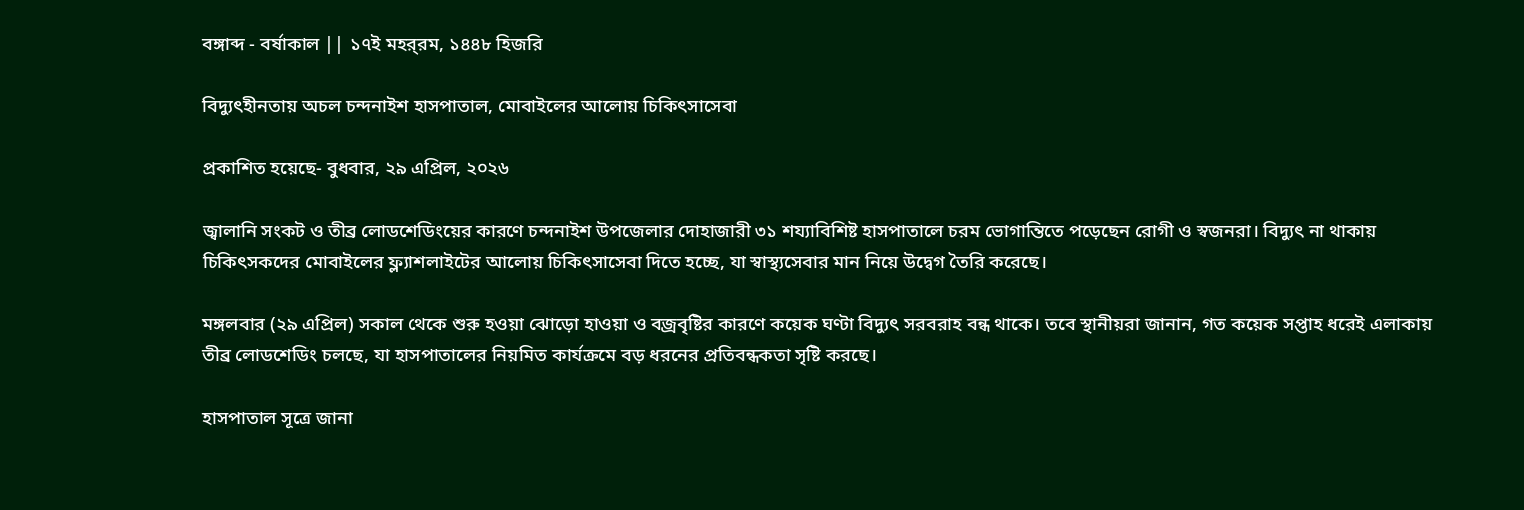বঙ্গাব্দ - বর্ষাকাল || ১৭ই মহর্‌রম, ১৪৪৮ হিজরি

বিদ্যুৎহীনতায় অচল চন্দনাইশ হাসপাতাল, মোবাইলের আলোয় চিকিৎসাসেবা

প্রকাশিত হয়েছে- বুধবার, ২৯ এপ্রিল, ২০২৬

জ্বালানি সংকট ও তীব্র লোডশেডিংয়ের কারণে চন্দনাইশ উপজেলার দোহাজারী ৩১ শয্যাবিশিষ্ট হাসপাতালে চরম ভোগান্তিতে পড়েছেন রোগী ও স্বজনরা। বিদ্যুৎ না থাকায় চিকিৎসকদের মোবাইলের ফ্ল্যাশলাইটের আলোয় চিকিৎসাসেবা দিতে হচ্ছে, যা স্বাস্থ্যসেবার মান নিয়ে উদ্বেগ তৈরি করেছে।

মঙ্গলবার (২৯ এপ্রিল) সকাল থেকে শুরু হওয়া ঝোড়ো হাওয়া ও বজ্রবৃষ্টির কারণে কয়েক ঘণ্টা বিদ্যুৎ সরবরাহ বন্ধ থাকে। তবে স্থানীয়রা জানান, গত কয়েক সপ্তাহ ধরেই এলাকায় তীব্র লোডশেডিং চলছে, যা হাসপাতালের নিয়মিত কার্যক্রমে বড় ধরনের প্রতিবন্ধকতা সৃষ্টি করছে।

হাসপাতাল সূত্রে জানা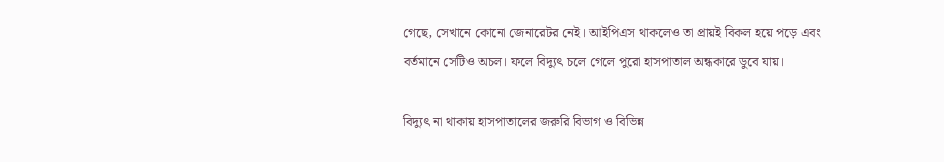গেছে, সেখানে কোনো জেনারেটর নেই। আইপিএস থাকলেও তা প্রায়ই বিকল হয়ে পড়ে এবং বর্তমানে সেটিও অচল। ফলে বিদ্যুৎ চলে গেলে পুরো হাসপাতাল অন্ধকারে ডুবে যায়।

বিদ্যুৎ না থাকায় হাসপাতালের জরুরি বিভাগ ও বিভিন্ন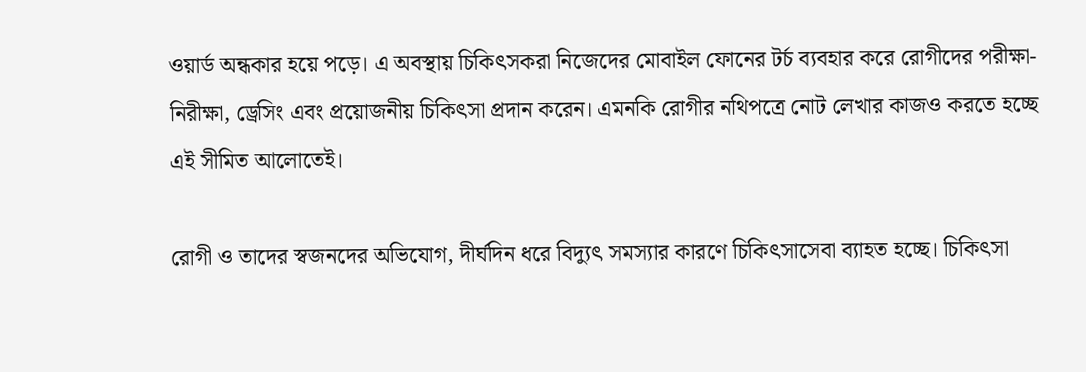ওয়ার্ড অন্ধকার হয়ে পড়ে। এ অবস্থায় চিকিৎসকরা নিজেদের মোবাইল ফোনের টর্চ ব্যবহার করে রোগীদের পরীক্ষা-নিরীক্ষা, ড্রেসিং এবং প্রয়োজনীয় চিকিৎসা প্রদান করেন। এমনকি রোগীর নথিপত্রে নোট লেখার কাজও করতে হচ্ছে এই সীমিত আলোতেই।

রোগী ও তাদের স্বজনদের অভিযোগ, দীর্ঘদিন ধরে বিদ্যুৎ সমস্যার কারণে চিকিৎসাসেবা ব্যাহত হচ্ছে। চিকিৎসা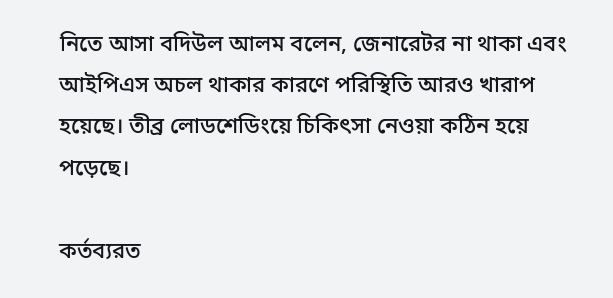নিতে আসা বদিউল আলম বলেন, জেনারেটর না থাকা এবং আইপিএস অচল থাকার কারণে পরিস্থিতি আরও খারাপ হয়েছে। তীব্র লোডশেডিংয়ে চিকিৎসা নেওয়া কঠিন হয়ে পড়েছে।

কর্তব্যরত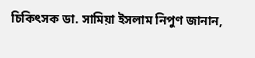চিকিৎসক ডা. সামিয়া ইসলাম নিপুণ জানান,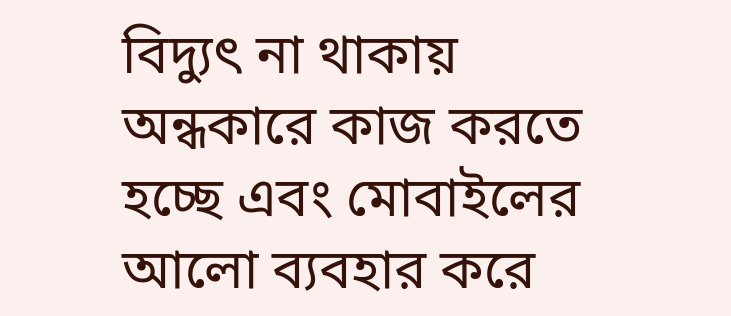বিদ্যুৎ না থাকায় অন্ধকারে কাজ করতে হচ্ছে এবং মোবাইলের আলো ব্যবহার করে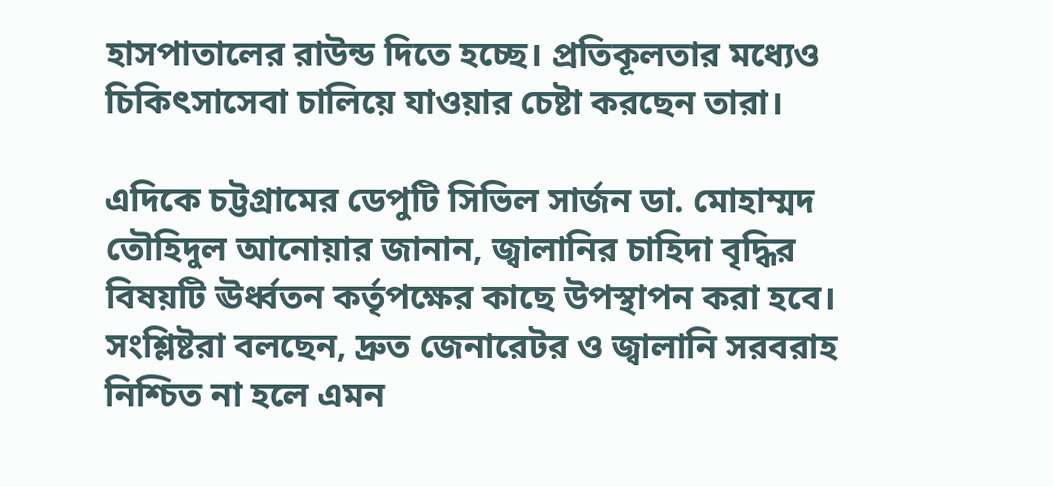হাসপাতালের রাউন্ড দিতে হচ্ছে। প্রতিকূলতার মধ্যেও চিকিৎসাসেবা চালিয়ে যাওয়ার চেষ্টা করছেন তারা।

এদিকে চট্টগ্রামের ডেপুটি সিভিল সার্জন ডা. মোহাম্মদ তৌহিদুল আনোয়ার জানান, জ্বালানির চাহিদা বৃদ্ধির বিষয়টি ঊর্ধ্বতন কর্তৃপক্ষের কাছে উপস্থাপন করা হবে। সংশ্লিষ্টরা বলছেন, দ্রুত জেনারেটর ও জ্বালানি সরবরাহ নিশ্চিত না হলে এমন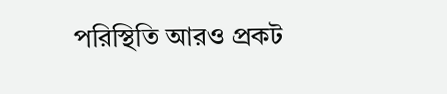পরিস্থিতি আরও প্রকট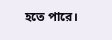হতে পারে।